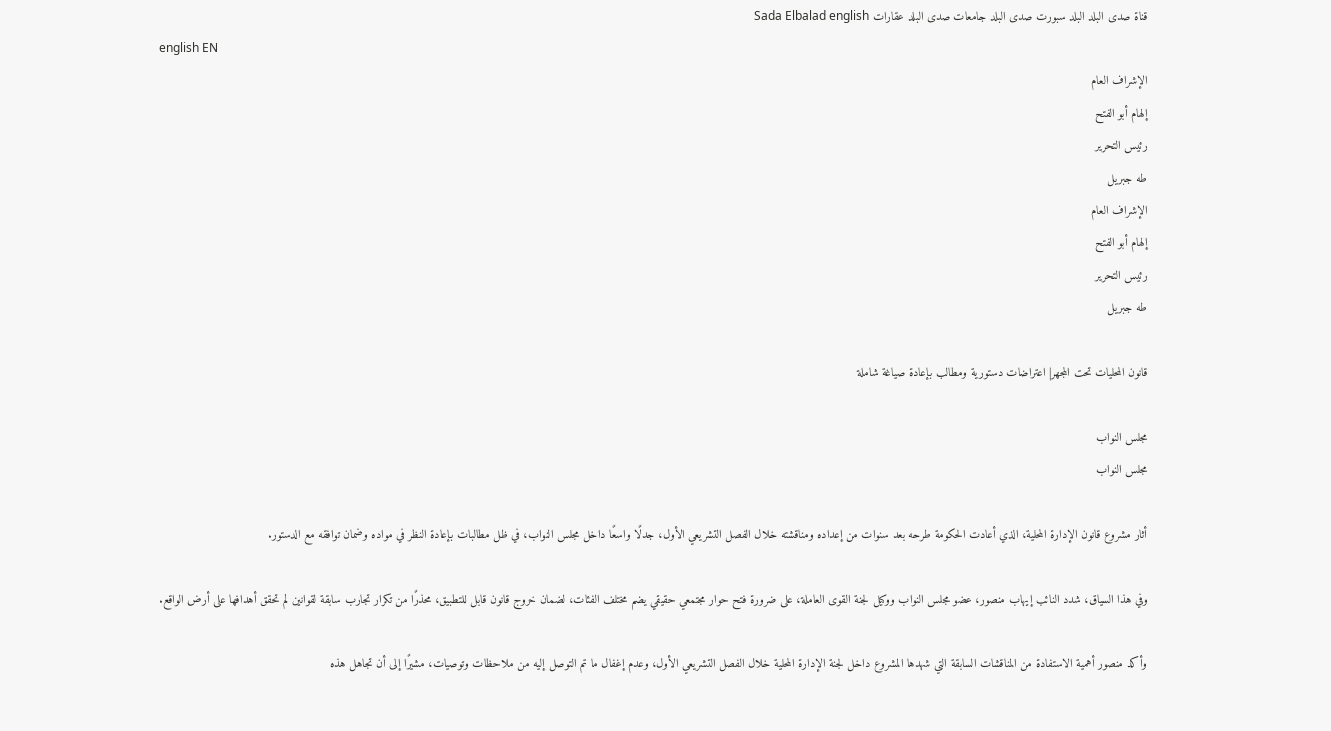قناة صدى البلد البلد سبورت صدى البلد جامعات صدى البلد عقارات Sada Elbalad english
english EN
الإشراف العام
إلهام أبو الفتح
رئيس التحرير
طه جبريل
الإشراف العام
إلهام أبو الفتح
رئيس التحرير
طه جبريل

قانون المحليات تحت المجهر| اعتراضات دستورية ومطالب بإعادة صياغة شاملة

مجلس النواب
مجلس النواب

أثار مشروع قانون الإدارة المحلية، الذي أعادت الحكومة طرحه بعد سنوات من إعداده ومناقشته خلال الفصل التشريعي الأول، جدلًا واسعًا داخل مجلس النواب، في ظل مطالبات بإعادة النظر في مواده وضمان توافقه مع الدستور.

وفي هذا السياق، شدد النائب إيهاب منصور، عضو مجلس النواب ووكيل لجنة القوى العاملة، على ضرورة فتح حوار مجتمعي حقيقي يضم مختلف الفئات، لضمان خروج قانون قابل للتطبيق، محذرًا من تكرار تجارب سابقة لقوانين لم تحقق أهدافها على أرض الواقع.

وأكد منصور أهمية الاستفادة من المناقشات السابقة التي شهدها المشروع داخل لجنة الإدارة المحلية خلال الفصل التشريعي الأول، وعدم إغفال ما تم التوصل إليه من ملاحظات وتوصيات، مشيرًا إلى أن تجاهل هذه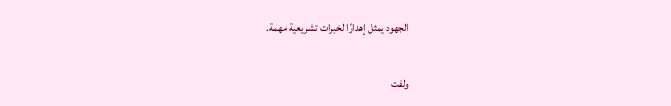الجهود يمثل إهدارًا لخبرات تشريعية مهمة.

ولفت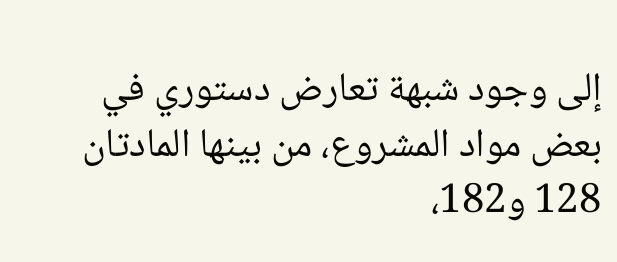إلى وجود شبهة تعارض دستوري في بعض مواد المشروع، من بينها المادتان 128 و182،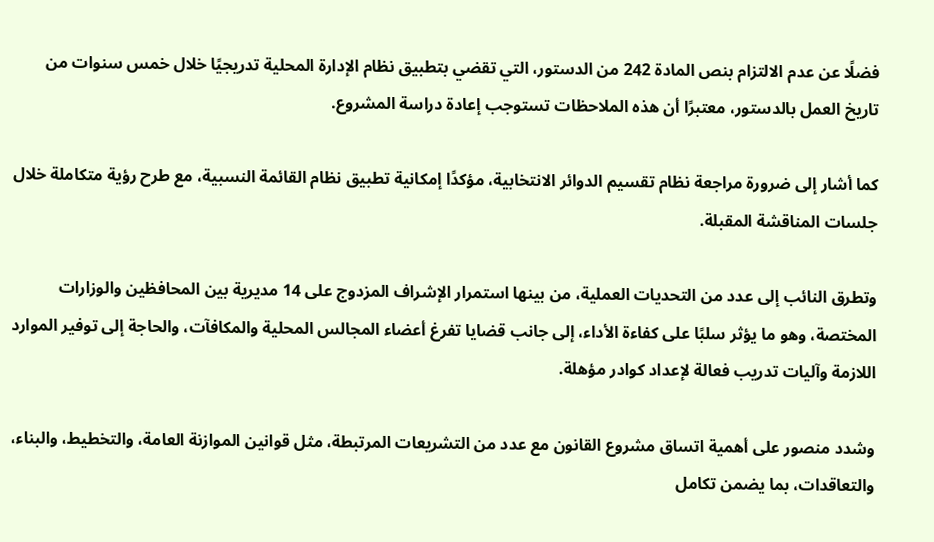فضلًا عن عدم الالتزام بنص المادة 242 من الدستور، التي تقضي بتطبيق نظام الإدارة المحلية تدريجيًا خلال خمس سنوات من تاريخ العمل بالدستور، معتبرًا أن هذه الملاحظات تستوجب إعادة دراسة المشروع.

كما أشار إلى ضرورة مراجعة نظام تقسيم الدوائر الانتخابية، مؤكدًا إمكانية تطبيق نظام القائمة النسبية، مع طرح رؤية متكاملة خلال جلسات المناقشة المقبلة.

وتطرق النائب إلى عدد من التحديات العملية، من بينها استمرار الإشراف المزدوج على 14 مديرية بين المحافظين والوزارات المختصة، وهو ما يؤثر سلبًا على كفاءة الأداء، إلى جانب قضايا تفرغ أعضاء المجالس المحلية والمكافآت، والحاجة إلى توفير الموارد اللازمة وآليات تدريب فعالة لإعداد كوادر مؤهلة.

وشدد منصور على أهمية اتساق مشروع القانون مع عدد من التشريعات المرتبطة، مثل قوانين الموازنة العامة، والتخطيط، والبناء، والتعاقدات، بما يضمن تكامل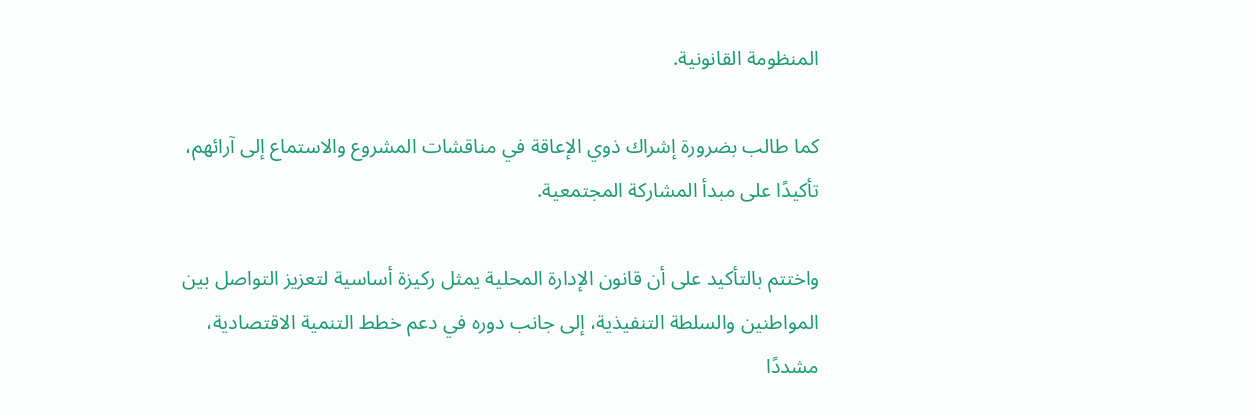المنظومة القانونية.

كما طالب بضرورة إشراك ذوي الإعاقة في مناقشات المشروع والاستماع إلى آرائهم، تأكيدًا على مبدأ المشاركة المجتمعية.

واختتم بالتأكيد على أن قانون الإدارة المحلية يمثل ركيزة أساسية لتعزيز التواصل بين المواطنين والسلطة التنفيذية، إلى جانب دوره في دعم خطط التنمية الاقتصادية، مشددًا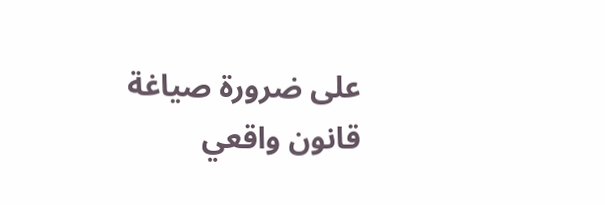على ضرورة صياغة قانون واقعي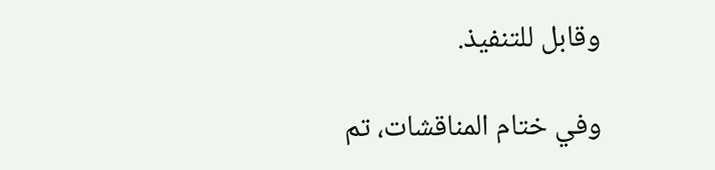وقابل للتنفيذ.

وفي ختام المناقشات، تم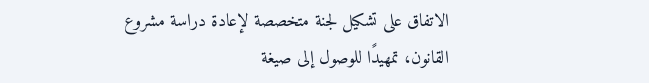الاتفاق على تشكيل لجنة متخصصة لإعادة دراسة مشروع القانون، تمهيدًا للوصول إلى صيغة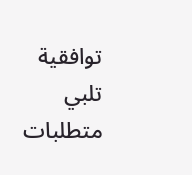توافقية تلبي متطلبات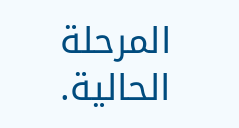المرحلة الحالية.